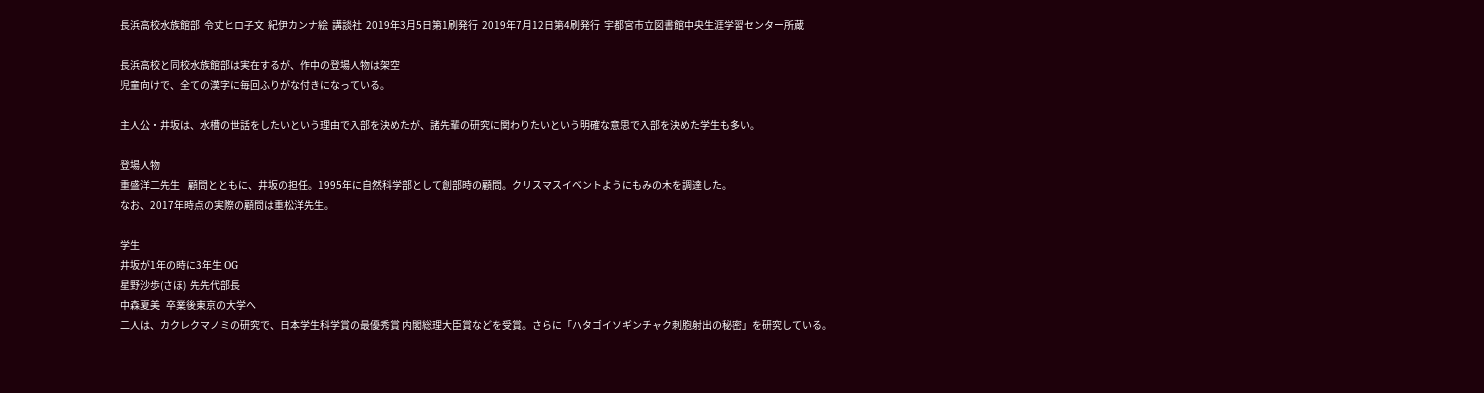長浜高校水族館部  令丈ヒロ子文  紀伊カンナ絵  講談社  2019年3月5日第1刷発行  2019年7月12日第4刷発行  宇都宮市立図書館中央生涯学習センター所蔵

長浜高校と同校水族館部は実在するが、作中の登場人物は架空
児童向けで、全ての漢字に毎回ふりがな付きになっている。

主人公・井坂は、水槽の世話をしたいという理由で入部を決めたが、諸先輩の研究に関わりたいという明確な意思で入部を決めた学生も多い。

登場人物
重盛洋二先生    顧問とともに、井坂の担任。1995年に自然科学部として創部時の顧問。クリスマスイベントようにもみの木を調達した。
なお、2017年時点の実際の顧問は重松洋先生。

学生
井坂が1年の時に3年生 OG
星野沙歩(さほ)  先先代部長
中森夏美   卒業後東京の大学へ
二人は、カクレクマノミの研究で、日本学生科学賞の最優秀賞 内閣総理大臣賞などを受賞。さらに「ハタゴイソギンチャク刺胞射出の秘密」を研究している。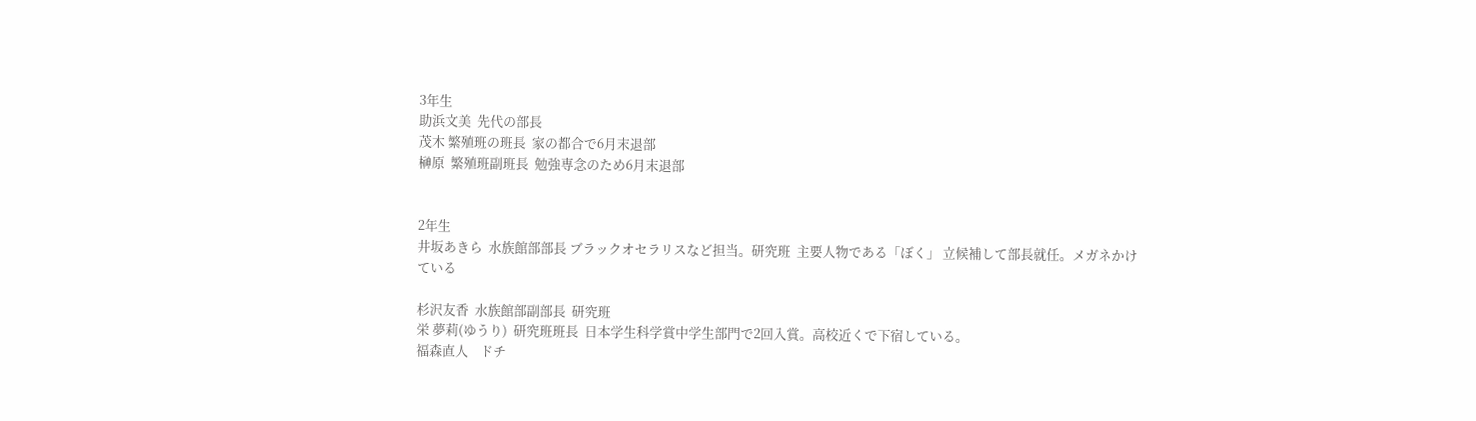3年生
助浜文美  先代の部長
茂木 繁殖班の班長  家の都合で6月末退部
榊原  繁殖班副班長  勉強専念のため6月末退部


2年生
井坂あきら  水族館部部長 ブラックオセラリスなど担当。研究班  主要人物である「ぼく」 立候補して部長就任。メガネかけている

杉沢友香  水族館部副部長  研究班
栄 夢莉(ゆうり)  研究班班長  日本学生科学賞中学生部門で2回入賞。高校近くで下宿している。
福森直人    ドチ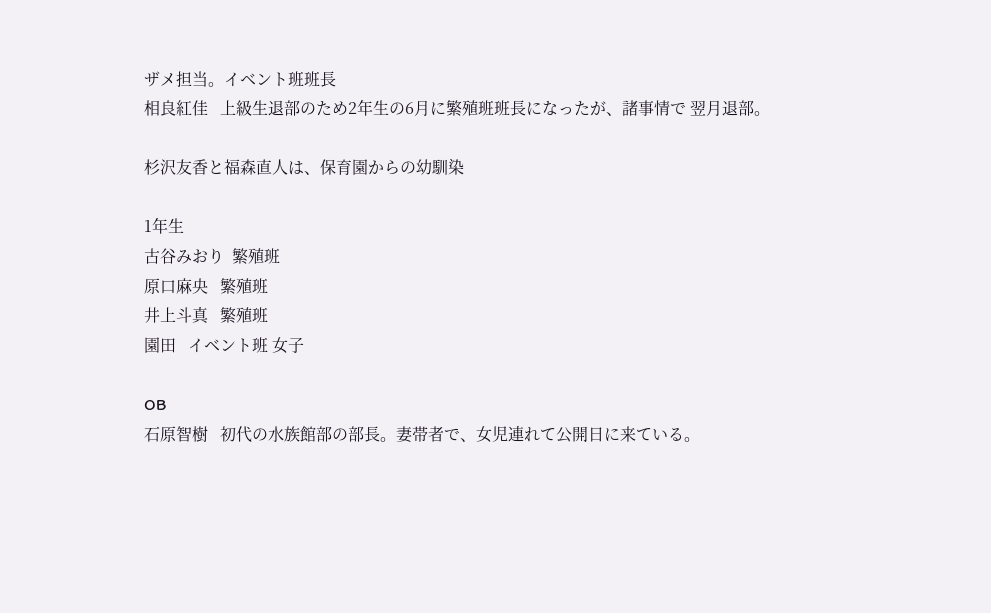ザメ担当。イベント班班長
相良紅佳   上級生退部のため2年生の6月に繁殖班班長になったが、諸事情で 翌月退部。

杉沢友香と福森直人は、保育園からの幼馴染

1年生
古谷みおり  繁殖班
原口麻央   繁殖班
井上斗真   繁殖班
園田   イベント班 女子

OB
石原智樹   初代の水族館部の部長。妻帯者で、女児連れて公開日に来ている。